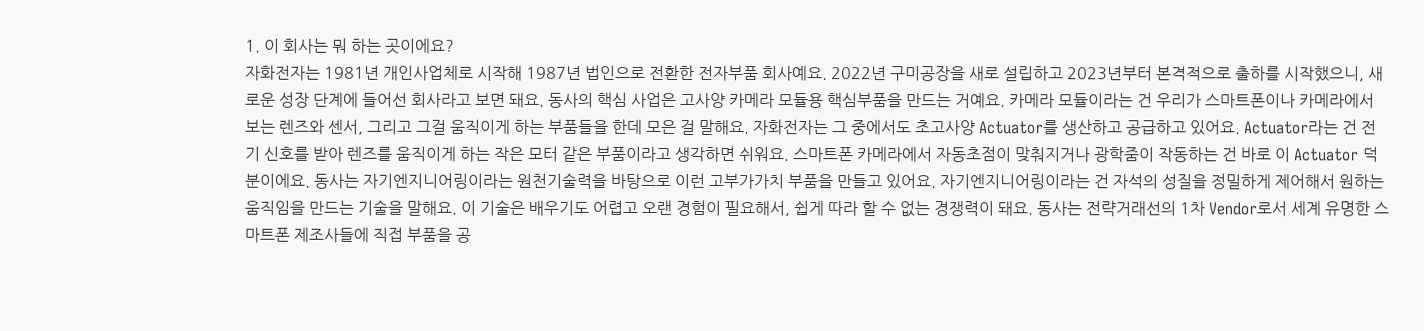1. 이 회사는 뭐 하는 곳이에요?
자화전자는 1981년 개인사업체로 시작해 1987년 법인으로 전환한 전자부품 회사예요. 2022년 구미공장을 새로 설립하고 2023년부터 본격적으로 출하를 시작했으니, 새로운 성장 단계에 들어선 회사라고 보면 돼요. 동사의 핵심 사업은 고사양 카메라 모듈용 핵심부품을 만드는 거예요. 카메라 모듈이라는 건 우리가 스마트폰이나 카메라에서 보는 렌즈와 센서, 그리고 그걸 움직이게 하는 부품들을 한데 모은 걸 말해요. 자화전자는 그 중에서도 초고사양 Actuator를 생산하고 공급하고 있어요. Actuator라는 건 전기 신호를 받아 렌즈를 움직이게 하는 작은 모터 같은 부품이라고 생각하면 쉬워요. 스마트폰 카메라에서 자동초점이 맞춰지거나 광학줌이 작동하는 건 바로 이 Actuator 덕분이에요. 동사는 자기엔지니어링이라는 원천기술력을 바탕으로 이런 고부가가치 부품을 만들고 있어요. 자기엔지니어링이라는 건 자석의 성질을 정밀하게 제어해서 원하는 움직임을 만드는 기술을 말해요. 이 기술은 배우기도 어렵고 오랜 경험이 필요해서, 쉽게 따라 할 수 없는 경쟁력이 돼요. 동사는 전략거래선의 1차 Vendor로서 세계 유명한 스마트폰 제조사들에 직접 부품을 공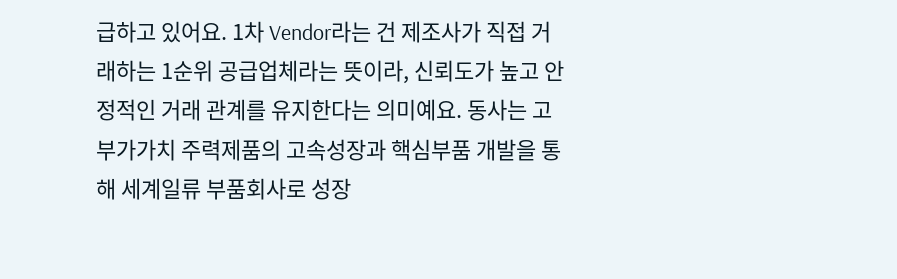급하고 있어요. 1차 Vendor라는 건 제조사가 직접 거래하는 1순위 공급업체라는 뜻이라, 신뢰도가 높고 안정적인 거래 관계를 유지한다는 의미예요. 동사는 고부가가치 주력제품의 고속성장과 핵심부품 개발을 통해 세계일류 부품회사로 성장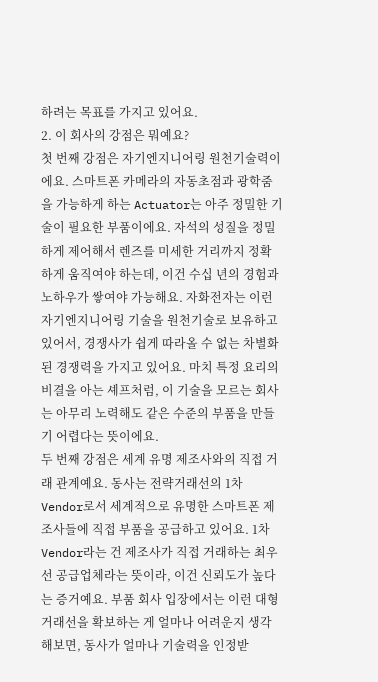하려는 목표를 가지고 있어요.
2. 이 회사의 강점은 뭐예요?
첫 번째 강점은 자기엔지니어링 원천기술력이에요. 스마트폰 카메라의 자동초점과 광학줌을 가능하게 하는 Actuator는 아주 정밀한 기술이 필요한 부품이에요. 자석의 성질을 정밀하게 제어해서 렌즈를 미세한 거리까지 정확하게 움직여야 하는데, 이건 수십 년의 경험과 노하우가 쌓여야 가능해요. 자화전자는 이런 자기엔지니어링 기술을 원천기술로 보유하고 있어서, 경쟁사가 쉽게 따라올 수 없는 차별화된 경쟁력을 가지고 있어요. 마치 특정 요리의 비결을 아는 셰프처럼, 이 기술을 모르는 회사는 아무리 노력해도 같은 수준의 부품을 만들기 어렵다는 뜻이에요.
두 번째 강점은 세계 유명 제조사와의 직접 거래 관계예요. 동사는 전략거래선의 1차 Vendor로서 세계적으로 유명한 스마트폰 제조사들에 직접 부품을 공급하고 있어요. 1차 Vendor라는 건 제조사가 직접 거래하는 최우선 공급업체라는 뜻이라, 이건 신뢰도가 높다는 증거예요. 부품 회사 입장에서는 이런 대형 거래선을 확보하는 게 얼마나 어려운지 생각해보면, 동사가 얼마나 기술력을 인정받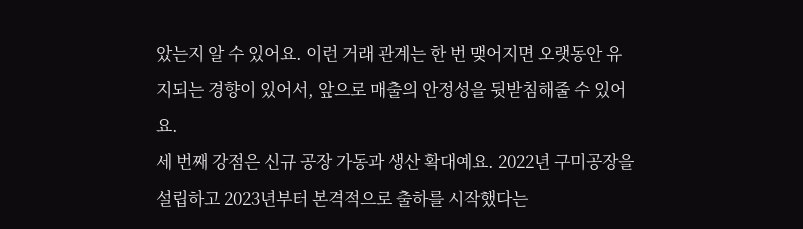았는지 알 수 있어요. 이런 거래 관계는 한 번 맺어지면 오랫동안 유지되는 경향이 있어서, 앞으로 매출의 안정성을 뒷받침해줄 수 있어요.
세 번째 강점은 신규 공장 가동과 생산 확대예요. 2022년 구미공장을 설립하고 2023년부터 본격적으로 출하를 시작했다는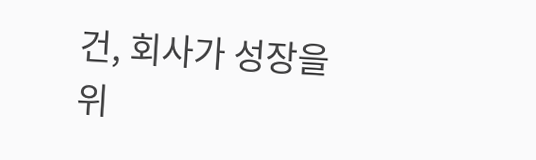건, 회사가 성장을 위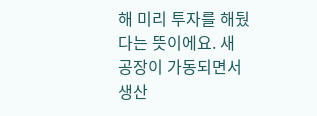해 미리 투자를 해뒀다는 뜻이에요. 새 공장이 가동되면서 생산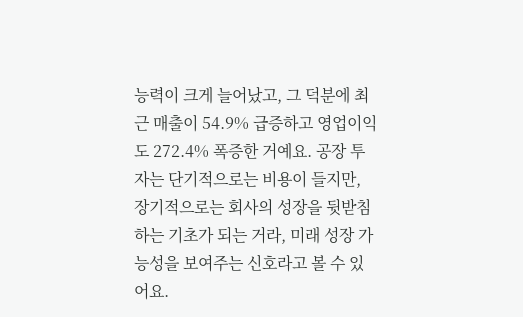능력이 크게 늘어났고, 그 덕분에 최근 매출이 54.9% 급증하고 영업이익도 272.4% 폭증한 거예요. 공장 투자는 단기적으로는 비용이 들지만, 장기적으로는 회사의 성장을 뒷받침하는 기초가 되는 거라, 미래 성장 가능성을 보여주는 신호라고 볼 수 있어요.